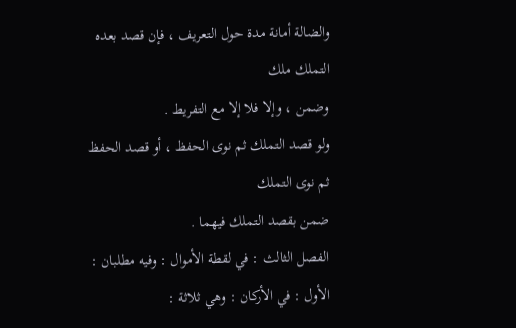والضالة أمانة مدة حول التعريف ، فإن قصد بعده التملك ملك
وضمن ، وإلا فلا إلا مع التفريط .
ولو قصد التملك ثم نوى الحفظ ، أو قصد الحفظ ثم نوى التملك
ضمن بقصد التملك فيهما .
الفصل الثالث : في لقطة الأموال : وفيه مطلبان :
الأول : في الأركان : وهي ثلاثة :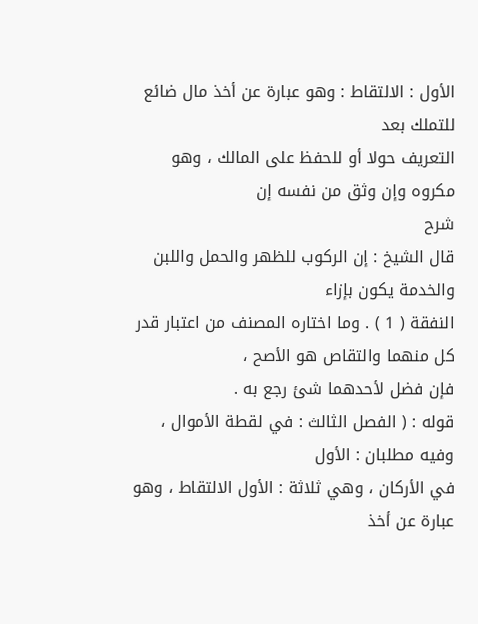الأول : الالتقاط : وهو عبارة عن أخذ مال ضائع للتملك بعد
التعريف حولا أو للحفظ على المالك ، وهو مكروه وإن وثق من نفسه إن
شرح
قال الشيخ : إن الركوب للظهر والحمل واللبن والخدمة يكون بإزاء
النفقة ( 1 ) . وما اختاره المصنف من اعتبار قدر كل منهما والتقاص هو الأصح ،
فإن فضل لأحدهما شئ رجع به .
قوله : ( الفصل الثالث : في لقطة الأموال ، وفيه مطلبان : الأول
في الأركان ، وهي ثلاثة : الأول الالتقاط ، وهو عبارة عن أخذ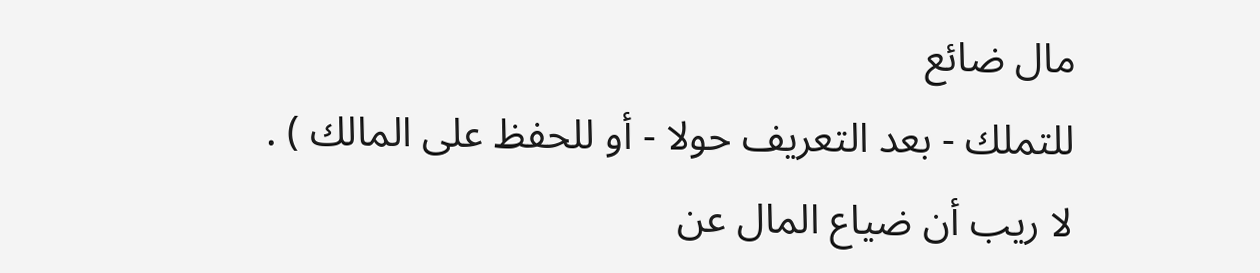مال ضائع
للتملك - بعد التعريف حولا - أو للحفظ على المالك ) .
لا ريب أن ضياع المال عن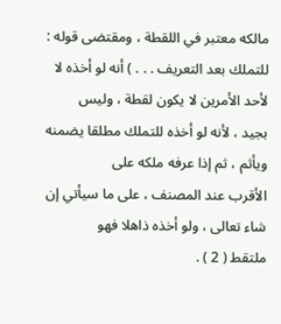مالكه معتبر في اللقطة ، ومقتضى قوله :
للتملك بعد التعريف . . . ) أنه لو أخذه لا لأحد الأمرين لا يكون لقطة ، وليس
بجيد ، لأنه لو أخذه للتملك مطلقا يضمنه ويأثم ، ثم إذا عرفه ملكه على
الأقرب عند المصنف ، على ما سيأتي إن شاء تعالى ، ولو أخذه ذاهلا فهو
ملتقط ( 2 ) .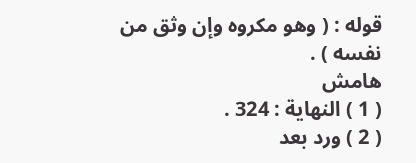قوله : ( وهو مكروه وإن وثق من نفسه ) .
هامش
( 1 ) النهاية : 324 .
( 2 ) ورد بعد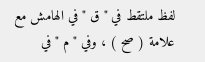لفظ ملتقط في " ق " في الهامش مع علامة ( صح ) ، وفي " م " في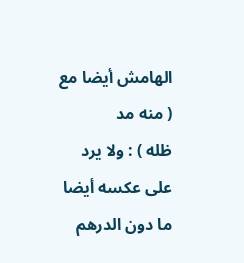الهامش أيضا مع ( منه مد
ظله ) : ولا يرد على عكسه أيضا ما دون الدرهم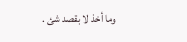وما أخذ لا بقصد شئ .